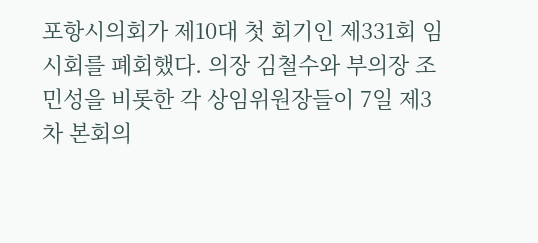포항시의회가 제10대 첫 회기인 제331회 임시회를 폐회했다. 의장 김철수와 부의장 조민성을 비롯한 각 상임위원장들이 7일 제3차 본회의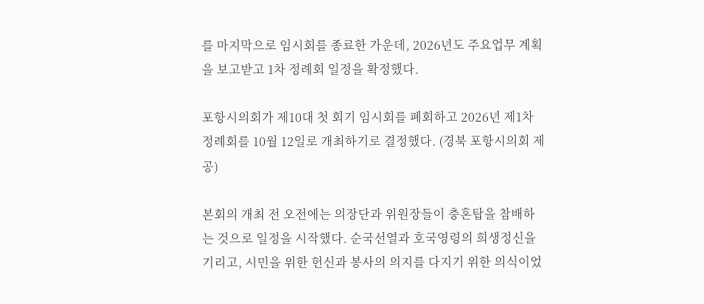를 마지막으로 임시회를 종료한 가운데, 2026년도 주요업무 계획을 보고받고 1차 정례회 일정을 확정했다.

포항시의회가 제10대 첫 회기 임시회를 폐회하고 2026년 제1차 정례회를 10월 12일로 개최하기로 결정했다. (경북 포항시의회 제공)

본회의 개최 전 오전에는 의장단과 위원장들이 충혼탑을 참배하는 것으로 일정을 시작했다. 순국선열과 호국영령의 희생정신을 기리고, 시민을 위한 헌신과 봉사의 의지를 다지기 위한 의식이었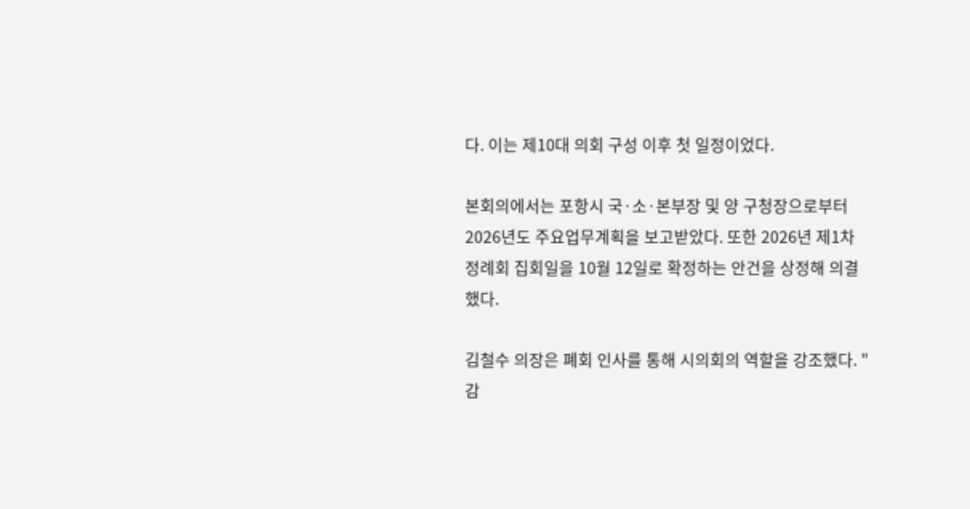다. 이는 제10대 의회 구성 이후 첫 일정이었다.

본회의에서는 포항시 국·소·본부장 및 양 구청장으로부터 2026년도 주요업무계획을 보고받았다. 또한 2026년 제1차 정례회 집회일을 10월 12일로 확정하는 안건을 상정해 의결했다.

김철수 의장은 폐회 인사를 통해 시의회의 역할을 강조했다. "감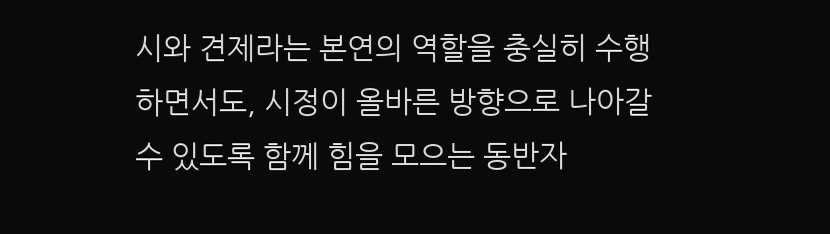시와 견제라는 본연의 역할을 충실히 수행하면서도, 시정이 올바른 방향으로 나아갈 수 있도록 함께 힘을 모으는 동반자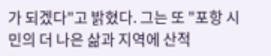가 되겠다"고 밝혔다. 그는 또 "포항 시민의 더 나은 삶과 지역에 산적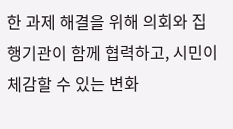한 과제 해결을 위해 의회와 집행기관이 함께 협력하고, 시민이 체감할 수 있는 변화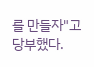를 만들자"고 당부했다.